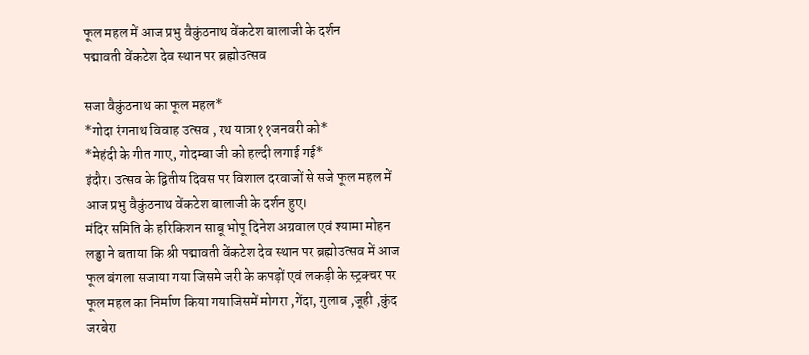फूल महल में आज प्रभु वैकुंठनाथ वेंकटेश बालाजी के दर्शन
पद्मावती वेंकटेश देव स्थान पर ब्रह्मोउत्सव

सजा वैकुंठनाथ का फूल महल*
*गोदा रंगनाथ विवाह उत्सव , रथ यात्रा११जनवरी को*
*मेहंदी के गीत गाए, गोदम्बा जी को हल्दी लगाई गई*
इंदौर। उत्सव के द्वितीय दिवस पर विशाल दरवाजों से सजे फूल महल में आज प्रभु वैकुंठनाथ वेंकटेश बालाजी के दर्शन हुए।
मंदिर समिति के हरिकिशन साबू भोपू दिनेश अग्रवाल एवं श्यामा मोहन लड्ढा ने बताया कि श्री पद्मावती वेंकटेश देव स्थान पर ब्रह्मोउत्सव में आज फूल बंगला सजाया गया जिसमे जरी के कपड़ों एवं लकड़ी के स्ट्रक्चर पर फूल महल का निर्माण किया गयाजिसमें मोगरा ,गेंदा, गुलाब ,जूही ,कुंद जरबेरा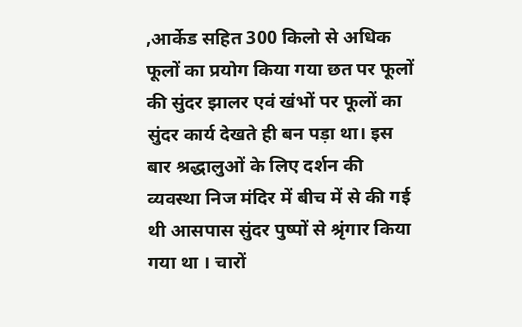,आर्केड सहित 300 किलो से अधिक फूलों का प्रयोग किया गया छत पर फूलों की सुंदर झालर एवं खंभों पर फूलों का सुंदर कार्य देखते ही बन पड़ा था। इस बार श्रद्धालुओं के लिए दर्शन की व्यवस्था निज मंदिर में बीच में से की गई थी आसपास सुंदर पुष्पों से श्रृंगार किया गया था । चारों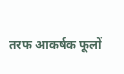तरफ आकर्षक फूलों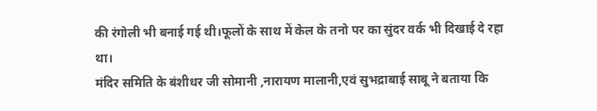की रंगोली भी बनाई गई थी।फूलों के साथ में केल के तनो पर का सुंदर वर्क भी दिखाई दे रहा था।
मंदिर समिति के बंशीधर जी सोमानी ,नारायण मालानी,एवं सुभद्राबाई साबू ने बताया कि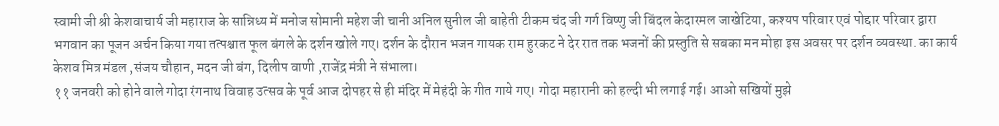स्वामी जी श्री केशवाचार्य जी महाराज के सान्निध्य में मनोज सोमानी महेश जी चानी अनिल सुनील जी बाहेती टीकम चंद जी गर्ग विष्णु जी बिंदल केदारमल जाखेटिया, कश्यप परिवार एवं पोद्दार परिवार द्वारा भगवान का पूजन अर्चन किया गया तत्पश्चात फूल बंगले के दर्शन खोले गए। दर्शन के दौरान भजन गायक राम हुरकट ने देर रात तक भजनों की प्रस्तुति से सबका मन मोहा इस अवसर पर दर्शन व्यवस्था. का कार्य केशव मित्र मंडल ,संजय चौहान, मदन जी बंग, दिलीप वाणी ,राजेंद्र मंत्री ने संभाला।
११ जनवरी को होने वाले गोदा रंगनाथ विवाह उत्सव के पूर्व आज दोपहर से ही मंदिर में मेहंदी के गीत गाये गए। गोदा महारानी को हल्दी भी लगाई गई। आओ सखियों मुझे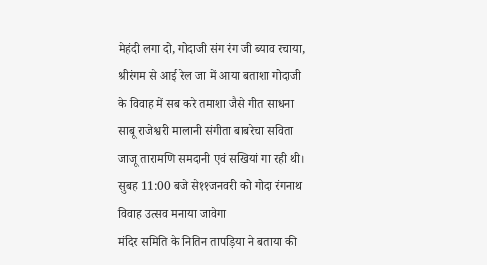मेहंदी लगा दो, गोदाजी संग रंग जी ब्याव रचाया, श्रीरंगम से आई रेल जा में आया बताशा गोदाजी के विवाह में सब करे तमाशा जैसे गीत साधना साबू राजेश्वरी मालानी संगीता बाबरेचा सविता जाजू तारामणि समदानी एवं सखियां गा रही थी।
सुबह 11:00 बजे से११जनवरी को गोदा रंगनाथ विवाह उत्सव मनाया जावेगा
मंदिर समिति के नितिन तापड़िया ने बताया की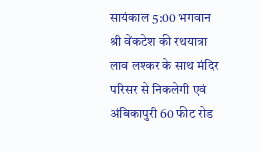सायंकाल 5:00 भगवान श्री वेंकटेश की रथयात्रा लाव लश्कर के साथ मंदिर परिसर से निकलेगी एवं अंबिकापुरी 60 फीट रोड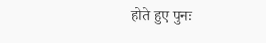होते हुए पुनः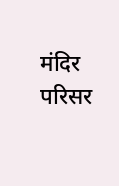मंदिर परिसर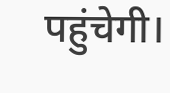पहुंचेगी।